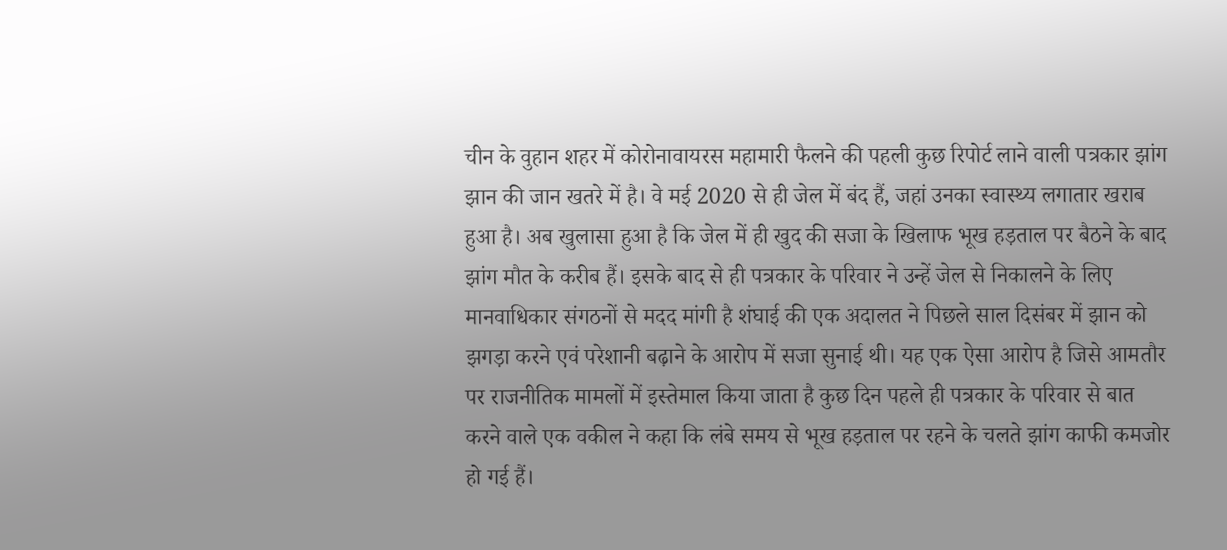चीन के वुहान शहर में कोरोनावायरस महामारी फैलने की पहली कुछ रिपोर्ट लाने वाली पत्रकार झांग झान की जान खतरे में है। वे मई 2020 से ही जेल में बंद हैं, जहां उनका स्वास्थ्य लगातार खराब हुआ है। अब खुलासा हुआ है कि जेल में ही खुद की सजा के खिलाफ भूख हड़ताल पर बैठने के बाद झांग मौत के करीब हैं। इसके बाद से ही पत्रकार के परिवार ने उन्हें जेल से निकालने के लिए मानवाधिकार संगठनों से मदद मांगी है शंघाई की एक अदालत ने पिछले साल दिसंबर में झान को झगड़ा करने एवं परेशानी बढ़ाने के आरोप में सजा सुनाई थी। यह एक ऐसा आरोप है जिसे आमतौर पर राजनीतिक मामलों में इस्तेमाल किया जाता है कुछ दिन पहले ही पत्रकार के परिवार से बात करने वाले एक वकील ने कहा कि लंबे समय से भूख हड़ताल पर रहने के चलते झांग काफी कमजोर हो गई हैं।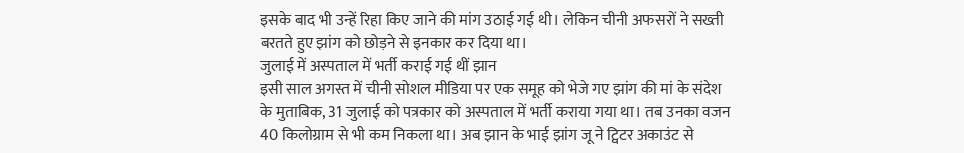इसके बाद भी उन्हें रिहा किए जाने की मांग उठाई गई थी। लेकिन चीनी अफसरों ने सख्ती बरतते हुए झांग को छोड़ने से इनकार कर दिया था।
जुलाई में अस्पताल में भर्ती कराई गई थीं झान
इसी साल अगस्त में चीनी सोशल मीडिया पर एक समूह को भेजे गए झांग की मां के संदेश के मुताबिक, 31 जुलाई को पत्रकार को अस्पताल में भर्ती कराया गया था। तब उनका वजन 40 किलोग्राम से भी कम निकला था। अब झान के भाई झांग जू ने ट्विटर अकाउंट से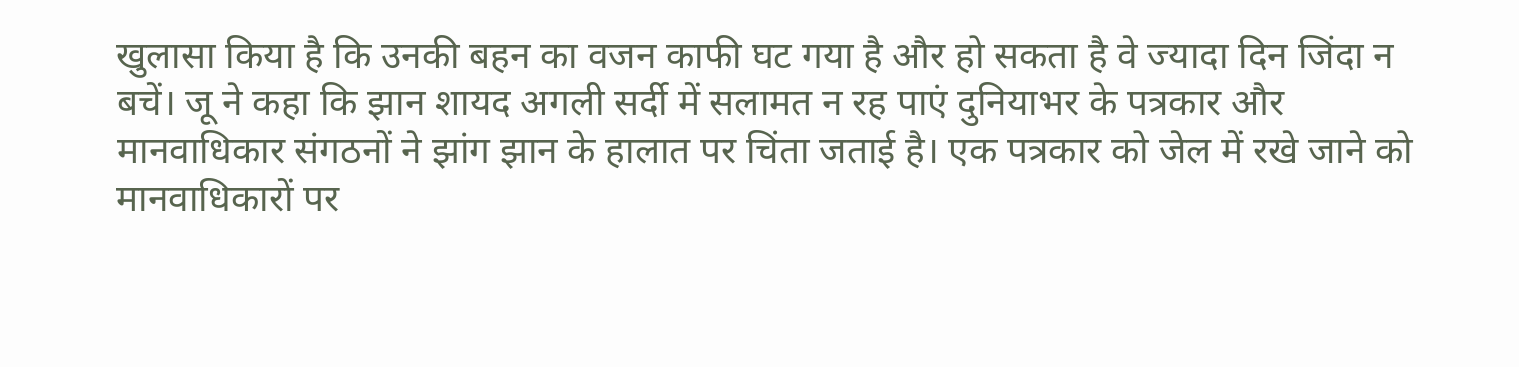खुलासा किया है कि उनकी बहन का वजन काफी घट गया है और हो सकता है वे ज्यादा दिन जिंदा न बचें। जू ने कहा कि झान शायद अगली सर्दी में सलामत न रह पाएं दुनियाभर के पत्रकार और मानवाधिकार संगठनों ने झांग झान के हालात पर चिंता जताई है। एक पत्रकार को जेल में रखे जाने को मानवाधिकारों पर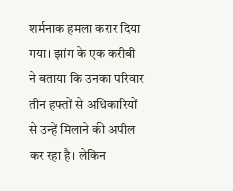शर्मनाक हमला करार दिया गया। झांग के एक करीबी ने बताया कि उनका परिवार तीन हफ्तों से अधिकारियों से उन्हें मिलाने की अपील कर रहा है। लेकिन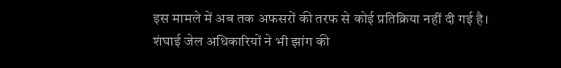इस मामले में अब तक अफसरों की तरफ से कोई प्रतिक्रिया नहीं दी गई है। शंघाई जेल अधिकारियों ने भी झांग की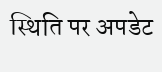स्थिति पर अपडेट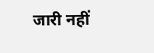जारी नहीं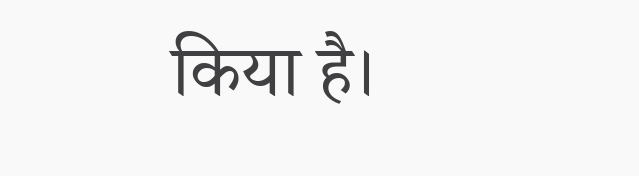किया है।